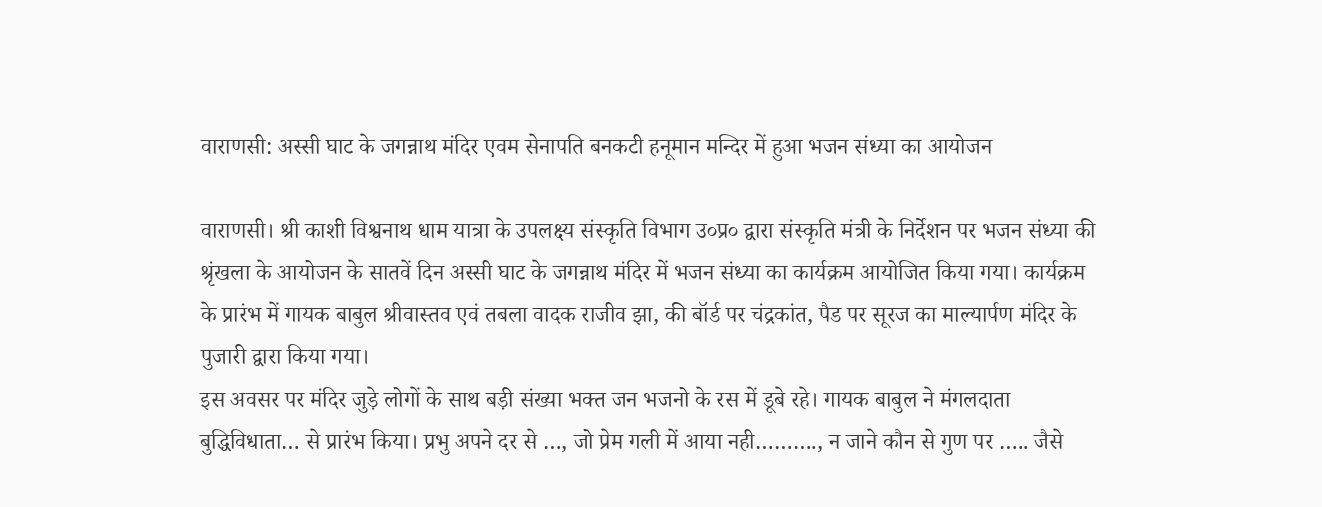वाराणसी: अस्सी घाट के जगन्नाथ मंदिर एवम सेनापति बनकटी हनूमान मन्दिर में हुआ भजन संध्या का आयोजन

वाराणसी। श्री काशी विश्वनाथ धाम यात्रा के उपलक्ष्य संस्कृति विभाग उ०प्र० द्वारा संस्कृति मंत्री के निर्देशन पर भजन संध्या की श्रृंखला के आयोजन के सातवें दिन अस्सी घाट के जगन्नाथ मंदिर में भजन संध्या का कार्यक्रम आयोजित किया गया। कार्यक्रम के प्रारंभ में गायक बाबुल श्रीवास्तव एवं तबला वादक राजीव झा, की बॉर्ड पर चंद्रकांत, पैड पर सूरज का माल्यार्पण मंदिर के पुजारी द्वारा किया गया।
इस अवसर पर मंदिर जुड़े लोगों के साथ बड़ी संख्या भक्त जन भजनो के रस में डूबे रहे। गायक बाबुल ने मंगलदाता बुद्धिविधाता… से प्रारंभ किया। प्रभु अपने दर से …, जो प्रेम गली में आया नही………., न जाने कौन से गुण पर ….. जैसे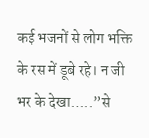कई भजनों से लोग भक्ति के रस में डूबे रहे। न जी भर के देखा…..”से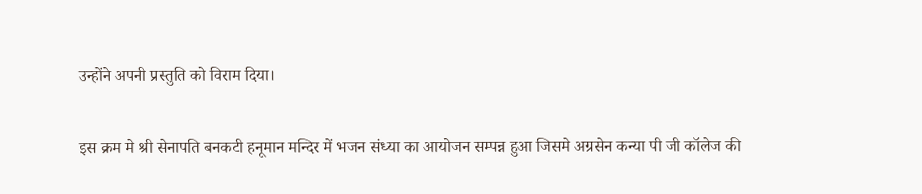उन्होंने अपनी प्रस्तुति को विराम दिया।

इस क्रम मे श्री सेनापति बनकटी हनूमान मन्दिर में भजन संध्या का आयोजन सम्पन्न हुआ जिसमे अग्रसेन कन्या पी जी कॉलेज की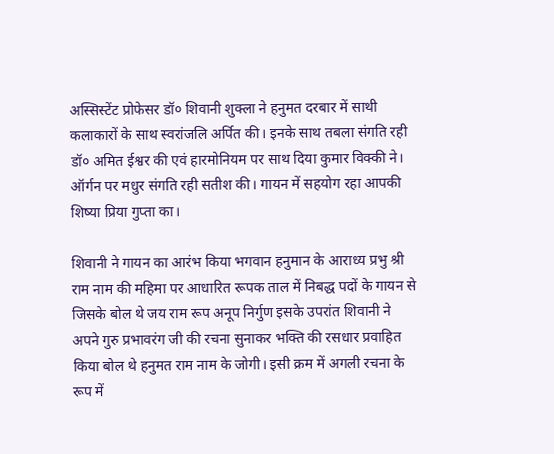अस्सिस्टेंट प्रोफेसर डॉ० शिवानी शुक्ला ने हनुमत दरबार में साथी कलाकारों के साथ स्वरांजलि अर्पित की। इनके साथ तबला संगति रही डॉ० अमित ईश्वर की एवं हारमोनियम पर साथ दिया कुमार विक्की ने। ऑर्गन पर मधुर संगति रही सतीश की। गायन में सहयोग रहा आपकी शिष्या प्रिया गुप्ता का।

शिवानी ने गायन का आरंभ किया भगवान हनुमान के आराध्य प्रभु श्री राम नाम की महिमा पर आधारित रूपक ताल में निबद्ध पदों के गायन से जिसके बोल थे जय राम रूप अनूप निर्गुण इसके उपरांत शिवानी ने अपने गुरु प्रभावरंग जी की रचना सुनाकर भक्ति की रसधार प्रवाहित किया बोल थे हनुमत राम नाम के जोगी। इसी क्रम में अगली रचना के रूप में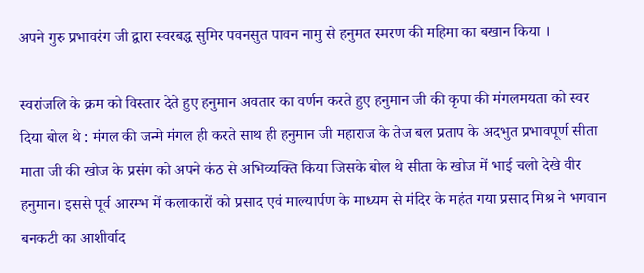अपने गुरु प्रभावरंग जी द्वारा स्वरबद्ध सुमिर पवनसुत पावन नामु से हनुमत स्मरण की महिमा का बखान किया ।

स्वरांजलि के क्रम को विस्तार देते हुए हनुमान अवतार का वर्णन करते हुए हनुमान जी की कृपा की मंगलमयता को स्वर दिया बोल थे : मंगल की जन्मे मंगल ही करते साथ ही हनुमान जी महाराज के तेज बल प्रताप के अदभुत प्रभावपूर्ण सीता माता जी की खोज के प्रसंग को अपने कंठ से अभिव्यक्ति किया जिसके बोल थे सीता के खोज में भाई चलो देखे वीर हनुमान। इससे पूर्व आरम्भ में कलाकारों को प्रसाद एवं माल्यार्पण के माध्यम से मंदिर के महंत गया प्रसाद मिश्र ने भगवान बनकटी का आशीर्वाद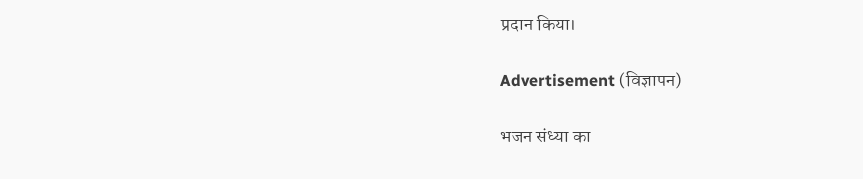प्रदान किया।

Advertisement (विज्ञापन)

भजन संध्या का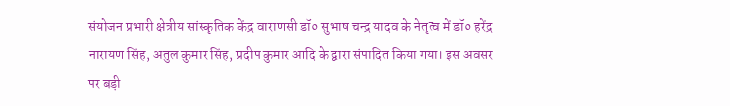संयोजन प्रभारी क्षेत्रीय सांस्कृतिक केंद्र वाराणसी डॉ० सुभाष चन्द्र यादव के नेतृत्व में डॉ० हरेंद्र नारायण सिंह, अतुल कुमार सिंह, प्रदीप कुमार आदि के द्वारा संपादित किया गया। इस अवसर पर बड़ी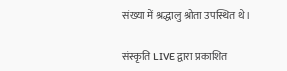संख्या में श्रद्धालु श्रोता उपस्थित थे।

संस्कृति LIVE द्वारा प्रकाशित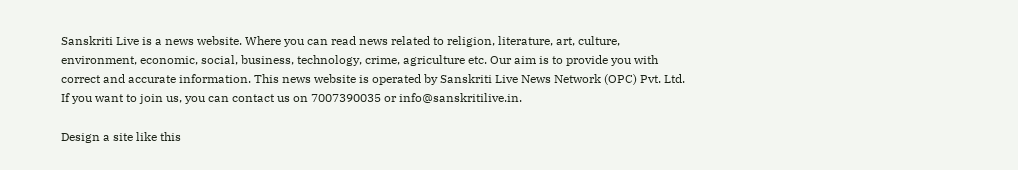Sanskriti Live is a news website. Where you can read news related to religion, literature, art, culture, environment, economic, social, business, technology, crime, agriculture etc. Our aim is to provide you with correct and accurate information. This news website is operated by Sanskriti Live News Network (OPC) Pvt. Ltd. If you want to join us, you can contact us on 7007390035 or info@sanskritilive.in.

Design a site like this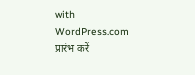with WordPress.com
प्रारंभ करें